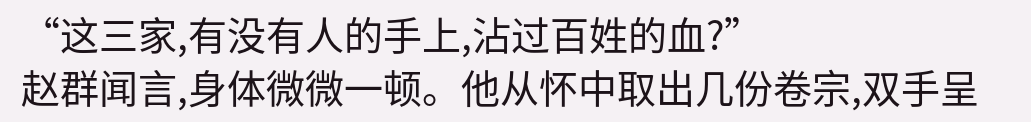“这三家,有没有人的手上,沾过百姓的血?”
赵群闻言,身体微微一顿。他从怀中取出几份卷宗,双手呈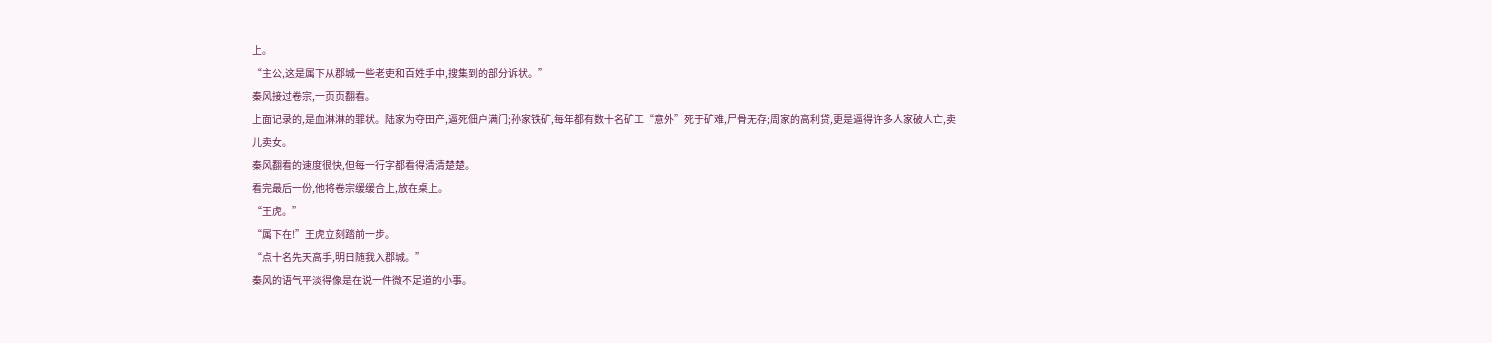上。
“主公,这是属下从郡城一些老吏和百姓手中,搜集到的部分诉状。”
秦风接过卷宗,一页页翻看。
上面记录的,是血淋淋的罪状。陆家为夺田产,逼死佃户满门;孙家铁矿,每年都有数十名矿工“意外”死于矿难,尸骨无存;周家的高利贷,更是逼得许多人家破人亡,卖儿卖女。
秦风翻看的速度很快,但每一行字都看得清清楚楚。
看完最后一份,他将卷宗缓缓合上,放在桌上。
“王虎。”
“属下在!”王虎立刻踏前一步。
“点十名先天高手,明日随我入郡城。”
秦风的语气平淡得像是在说一件微不足道的小事。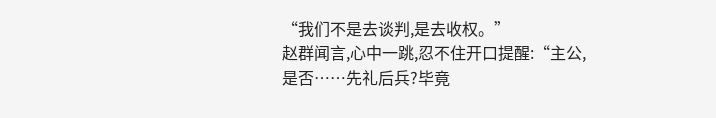“我们不是去谈判,是去收权。”
赵群闻言,心中一跳,忍不住开口提醒:“主公,是否……先礼后兵?毕竟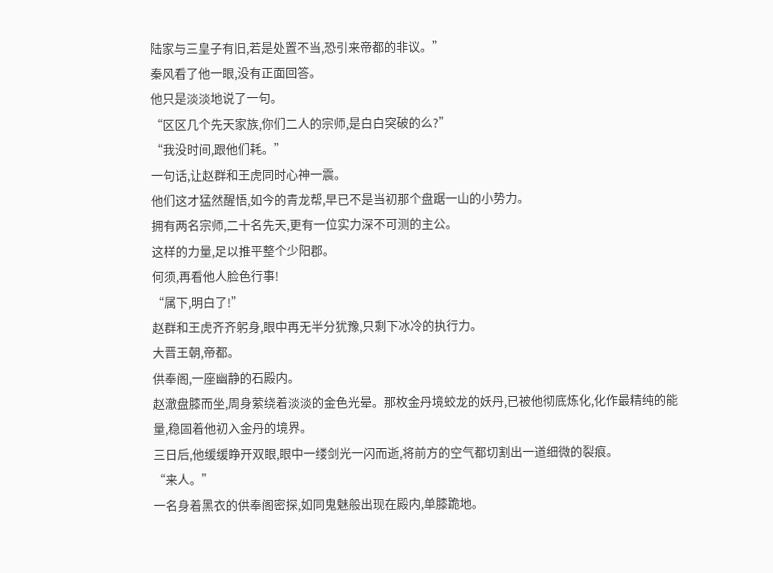陆家与三皇子有旧,若是处置不当,恐引来帝都的非议。”
秦风看了他一眼,没有正面回答。
他只是淡淡地说了一句。
“区区几个先天家族,你们二人的宗师,是白白突破的么?”
“我没时间,跟他们耗。”
一句话,让赵群和王虎同时心神一震。
他们这才猛然醒悟,如今的青龙帮,早已不是当初那个盘踞一山的小势力。
拥有两名宗师,二十名先天,更有一位实力深不可测的主公。
这样的力量,足以推平整个少阳郡。
何须,再看他人脸色行事!
“属下,明白了!”
赵群和王虎齐齐躬身,眼中再无半分犹豫,只剩下冰冷的执行力。
大晋王朝,帝都。
供奉阁,一座幽静的石殿内。
赵澈盘膝而坐,周身萦绕着淡淡的金色光晕。那枚金丹境蛟龙的妖丹,已被他彻底炼化,化作最精纯的能量,稳固着他初入金丹的境界。
三日后,他缓缓睁开双眼,眼中一缕剑光一闪而逝,将前方的空气都切割出一道细微的裂痕。
“来人。”
一名身着黑衣的供奉阁密探,如同鬼魅般出现在殿内,单膝跪地。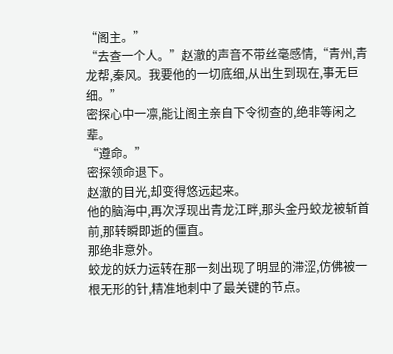“阁主。”
“去查一个人。”赵澈的声音不带丝毫感情,“青州,青龙帮,秦风。我要他的一切底细,从出生到现在,事无巨细。”
密探心中一凛,能让阁主亲自下令彻查的,绝非等闲之辈。
“遵命。”
密探领命退下。
赵澈的目光,却变得悠远起来。
他的脑海中,再次浮现出青龙江畔,那头金丹蛟龙被斩首前,那转瞬即逝的僵直。
那绝非意外。
蛟龙的妖力运转在那一刻出现了明显的滞涩,仿佛被一根无形的针,精准地刺中了最关键的节点。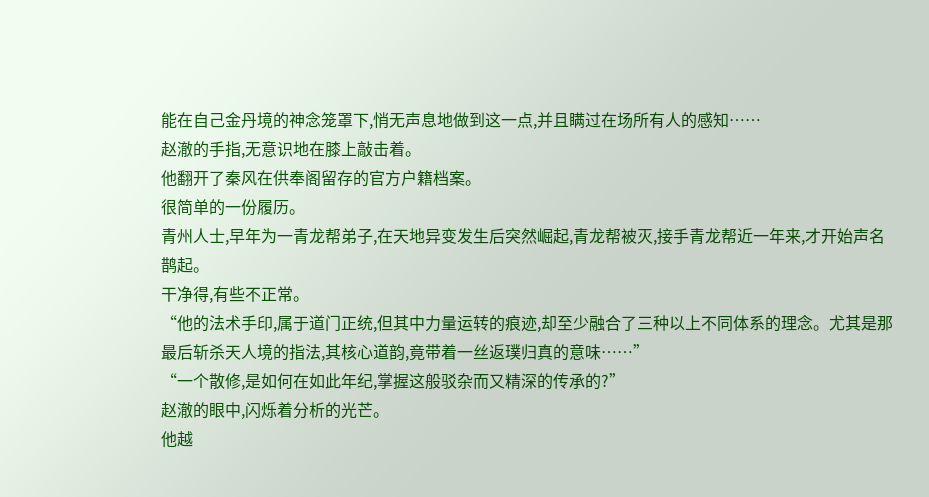能在自己金丹境的神念笼罩下,悄无声息地做到这一点,并且瞒过在场所有人的感知……
赵澈的手指,无意识地在膝上敲击着。
他翻开了秦风在供奉阁留存的官方户籍档案。
很简单的一份履历。
青州人士,早年为一青龙帮弟子,在天地异变发生后突然崛起,青龙帮被灭,接手青龙帮近一年来,才开始声名鹊起。
干净得,有些不正常。
“他的法术手印,属于道门正统,但其中力量运转的痕迹,却至少融合了三种以上不同体系的理念。尤其是那最后斩杀天人境的指法,其核心道韵,竟带着一丝返璞归真的意味……”
“一个散修,是如何在如此年纪,掌握这般驳杂而又精深的传承的?”
赵澈的眼中,闪烁着分析的光芒。
他越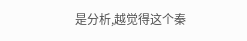是分析,越觉得这个秦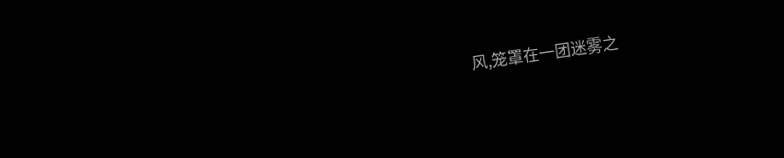风,笼罩在一团迷雾之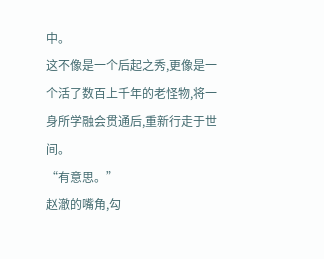中。
这不像是一个后起之秀,更像是一个活了数百上千年的老怪物,将一身所学融会贯通后,重新行走于世间。
“有意思。”
赵澈的嘴角,勾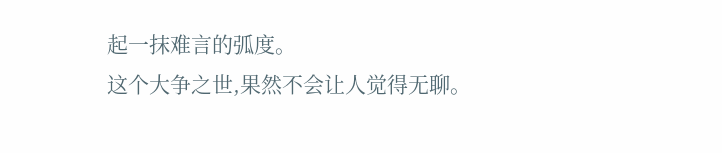起一抹难言的弧度。
这个大争之世,果然不会让人觉得无聊。